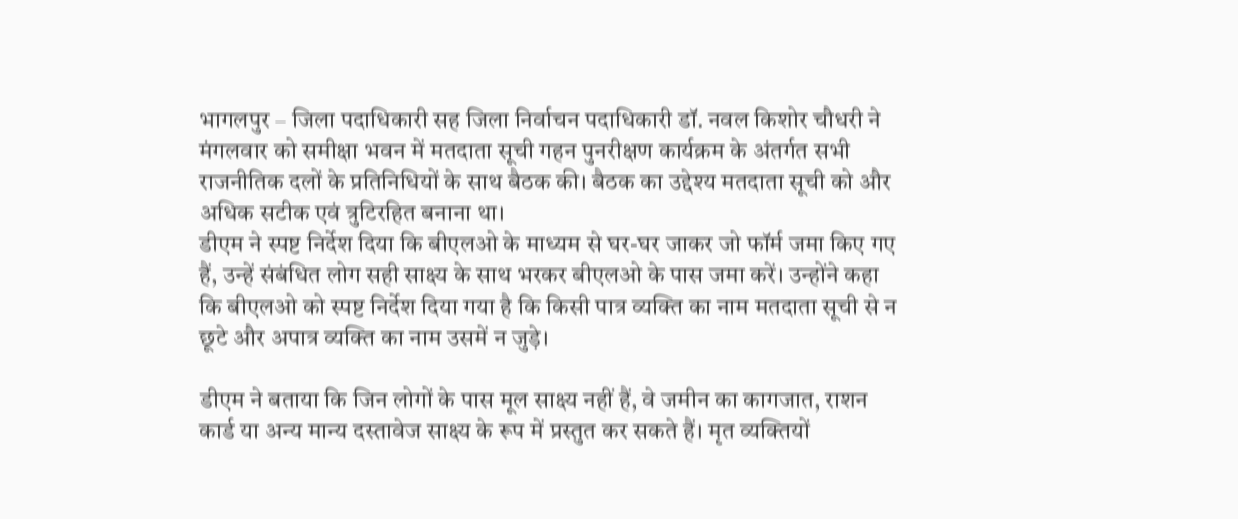भागलपुर – जिला पदाधिकारी सह जिला निर्वाचन पदाधिकारी डॉ. नवल किशोर चौधरी ने मंगलवार को समीक्षा भवन में मतदाता सूची गहन पुनरीक्षण कार्यक्रम के अंतर्गत सभी राजनीतिक दलों के प्रतिनिधियों के साथ बैठक की। बैठक का उद्देश्य मतदाता सूची को और अधिक सटीक एवं त्रुटिरहित बनाना था।
डीएम ने स्पष्ट निर्देश दिया कि बीएलओ के माध्यम से घर-घर जाकर जो फॉर्म जमा किए गए हैं, उन्हें संबंधित लोग सही साक्ष्य के साथ भरकर बीएलओ के पास जमा करें। उन्होंने कहा कि बीएलओ को स्पष्ट निर्देश दिया गया है कि किसी पात्र व्यक्ति का नाम मतदाता सूची से न छूटे और अपात्र व्यक्ति का नाम उसमें न जुड़े।

डीएम ने बताया कि जिन लोगों के पास मूल साक्ष्य नहीं हैं, वे जमीन का कागजात, राशन कार्ड या अन्य मान्य दस्तावेज साक्ष्य के रूप में प्रस्तुत कर सकते हैं। मृत व्यक्तियों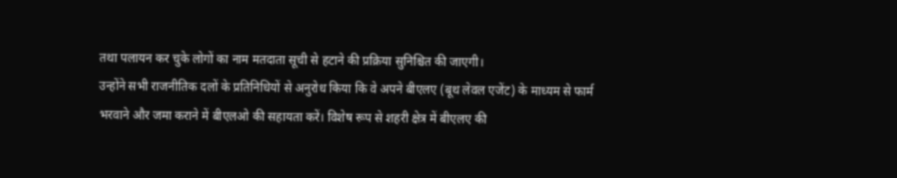तथा पलायन कर चुके लोगों का नाम मतदाता सूची से हटाने की प्रक्रिया सुनिश्चित की जाएगी।
उन्होंने सभी राजनीतिक दलों के प्रतिनिधियों से अनुरोध किया कि वे अपने बीएलए (बूथ लेवल एजेंट) के माध्यम से फार्म भरवाने और जमा कराने में बीएलओ की सहायता करें। विशेष रूप से शहरी क्षेत्र में बीएलए की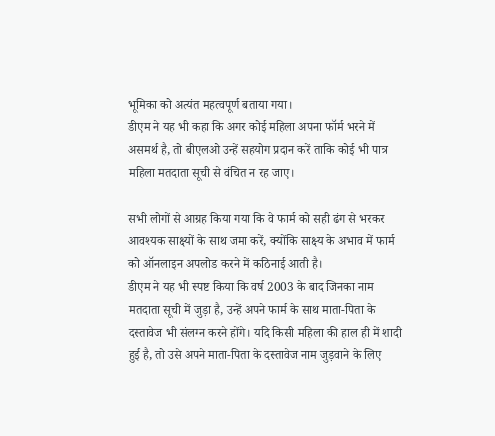भूमिका को अत्यंत महत्वपूर्ण बताया गया।
डीएम ने यह भी कहा कि अगर कोई महिला अपना फॉर्म भरने में असमर्थ है, तो बीएलओ उन्हें सहयोग प्रदान करें ताकि कोई भी पात्र महिला मतदाता सूची से वंचित न रह जाए।

सभी लोगों से आग्रह किया गया कि वे फार्म को सही ढंग से भरकर आवश्यक साक्ष्यों के साथ जमा करें, क्योंकि साक्ष्य के अभाव में फार्म को ऑनलाइन अपलोड करने में कठिनाई आती है।
डीएम ने यह भी स्पष्ट किया कि वर्ष 2003 के बाद जिनका नाम मतदाता सूची में जुड़ा है, उन्हें अपने फार्म के साथ माता-पिता के दस्तावेज भी संलग्न करने होंगे। यदि किसी महिला की हाल ही में शादी हुई है, तो उसे अपने माता-पिता के दस्तावेज नाम जुड़वाने के लिए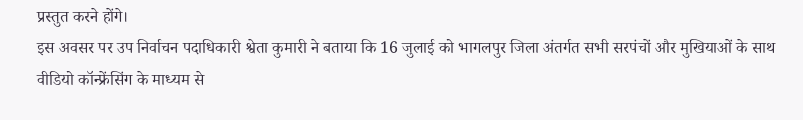प्रस्तुत करने होंगे।
इस अवसर पर उप निर्वाचन पदाधिकारी श्वेता कुमारी ने बताया कि 16 जुलाई को भागलपुर जिला अंतर्गत सभी सरपंचों और मुखियाओं के साथ वीडियो कॉन्फ्रेंसिंग के माध्यम से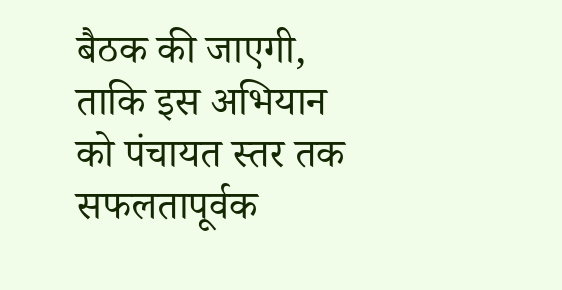बैठक की जाएगी, ताकि इस अभियान को पंचायत स्तर तक सफलतापूर्वक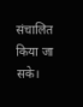संचालित किया जा सके।